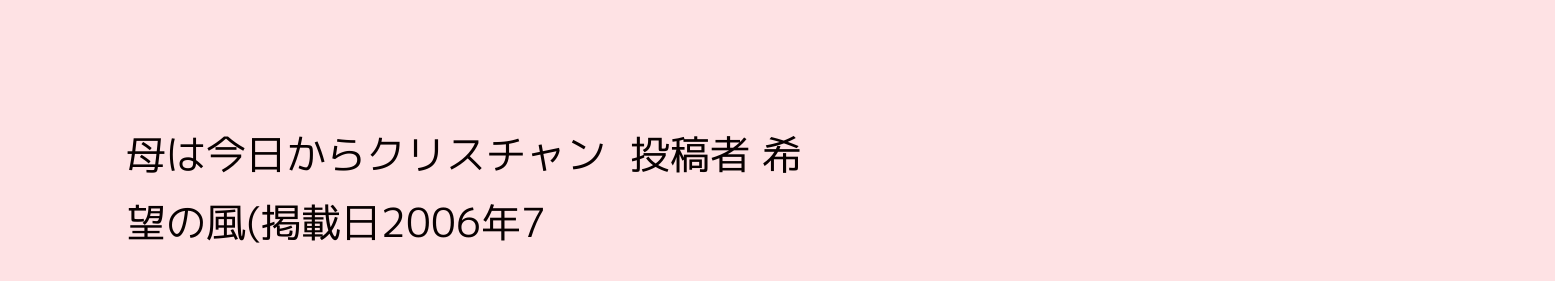母は今日からクリスチャン  投稿者 希望の風(掲載日2006年7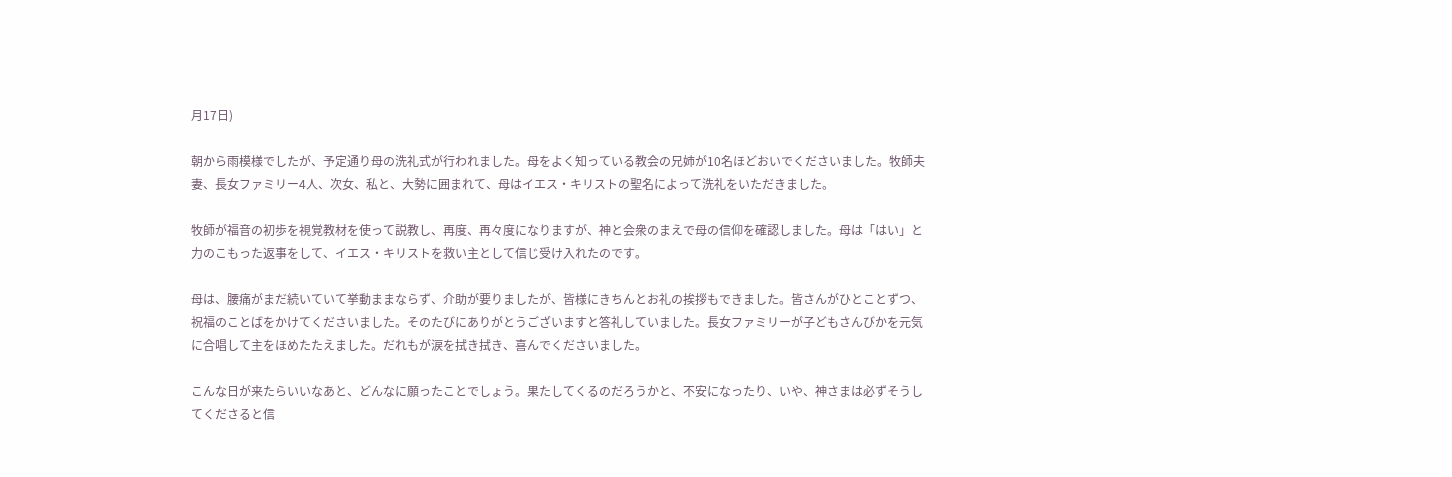月17日)

朝から雨模様でしたが、予定通り母の洗礼式が行われました。母をよく知っている教会の兄姉が10名ほどおいでくださいました。牧師夫妻、長女ファミリー4人、次女、私と、大勢に囲まれて、母はイエス・キリストの聖名によって洗礼をいただきました。

牧師が福音の初歩を視覚教材を使って説教し、再度、再々度になりますが、神と会衆のまえで母の信仰を確認しました。母は「はい」と力のこもった返事をして、イエス・キリストを救い主として信じ受け入れたのです。

母は、腰痛がまだ続いていて挙動ままならず、介助が要りましたが、皆様にきちんとお礼の挨拶もできました。皆さんがひとことずつ、祝福のことばをかけてくださいました。そのたびにありがとうございますと答礼していました。長女ファミリーが子どもさんびかを元気に合唱して主をほめたたえました。だれもが涙を拭き拭き、喜んでくださいました。

こんな日が来たらいいなあと、どんなに願ったことでしょう。果たしてくるのだろうかと、不安になったり、いや、神さまは必ずそうしてくださると信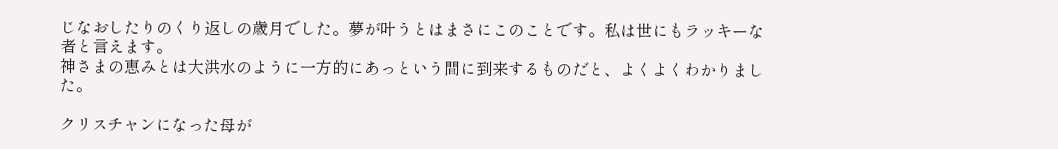じなおしたりのくり返しの歳月でした。夢が叶うとはまさにこのことです。私は世にもラッキーな者と言えます。
神さまの恵みとは大洪水のように一方的にあっという間に到来するものだと、よくよくわかりました。

クリスチャンになった母が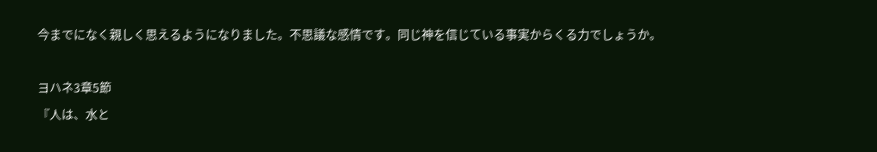今までになく親しく思えるようになりました。不思議な感情です。同じ神を信じている事実からくる力でしょうか。

ヨハネ3章5節
『人は、水と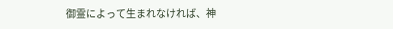御霊によって生まれなければ、神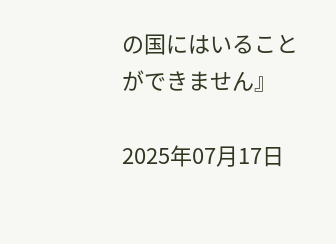の国にはいることができません』

2025年07月17日